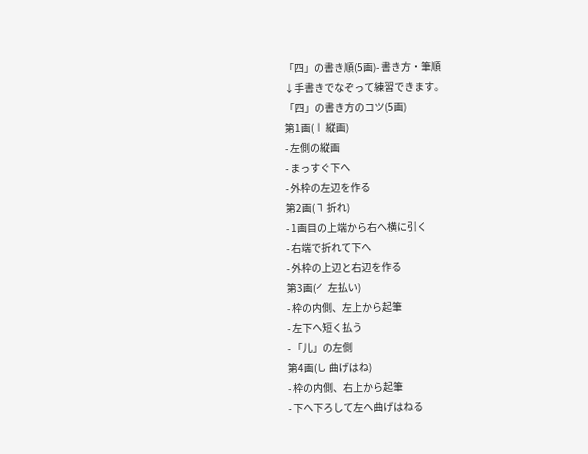「四」の書き順(5画)- 書き方・筆順
↓手書きでなぞって練習できます。
「四」の書き方のコツ(5画)
第1画(㇑ 縦画)
- 左側の縦画
- まっすぐ下へ
- 外枠の左辺を作る
第2画(㇕ 折れ)
- 1画目の上端から右へ横に引く
- 右端で折れて下へ
- 外枠の上辺と右辺を作る
第3画(㇒ 左払い)
- 枠の内側、左上から起筆
- 左下へ短く払う
- 「儿」の左側
第4画(㇟ 曲げはね)
- 枠の内側、右上から起筆
- 下へ下ろして左へ曲げはねる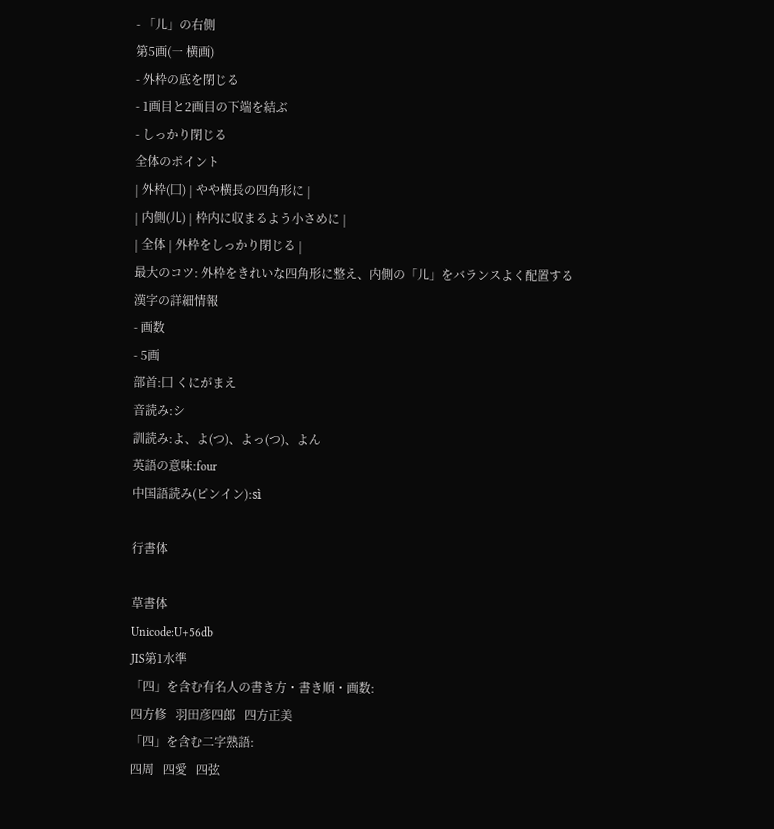- 「儿」の右側
第5画(㇐ 横画)
- 外枠の底を閉じる
- 1画目と2画目の下端を結ぶ
- しっかり閉じる
全体のポイント
| 外枠(囗) | やや横長の四角形に |
| 内側(儿) | 枠内に収まるよう小さめに |
| 全体 | 外枠をしっかり閉じる |
最大のコツ: 外枠をきれいな四角形に整え、内側の「儿」をバランスよく配置する
漢字の詳細情報
- 画数
- 5画
部首:囗 くにがまえ
音読み:シ
訓読み:よ、よ(つ)、よっ(つ)、よん
英語の意味:four
中国語読み(ピンイン):sì

行書体

草書体
Unicode:U+56db
JIS第1水準
「四」を含む有名人の書き方・書き順・画数:
四方修   羽田彦四郎   四方正美
「四」を含む二字熟語:
四周   四愛   四弦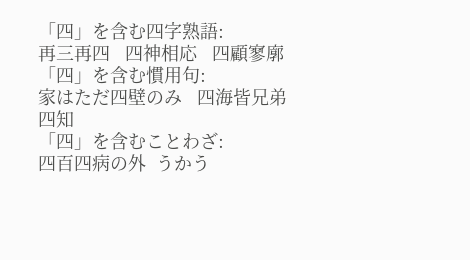「四」を含む四字熟語:
再三再四   四神相応   四顧寥廓
「四」を含む慣用句:
家はただ四壁のみ   四海皆兄弟   四知
「四」を含むことわざ:
四百四病の外  うかう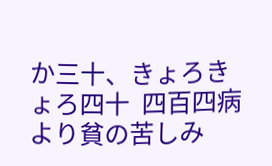か三十、きょろきょろ四十  四百四病より貧の苦しみ